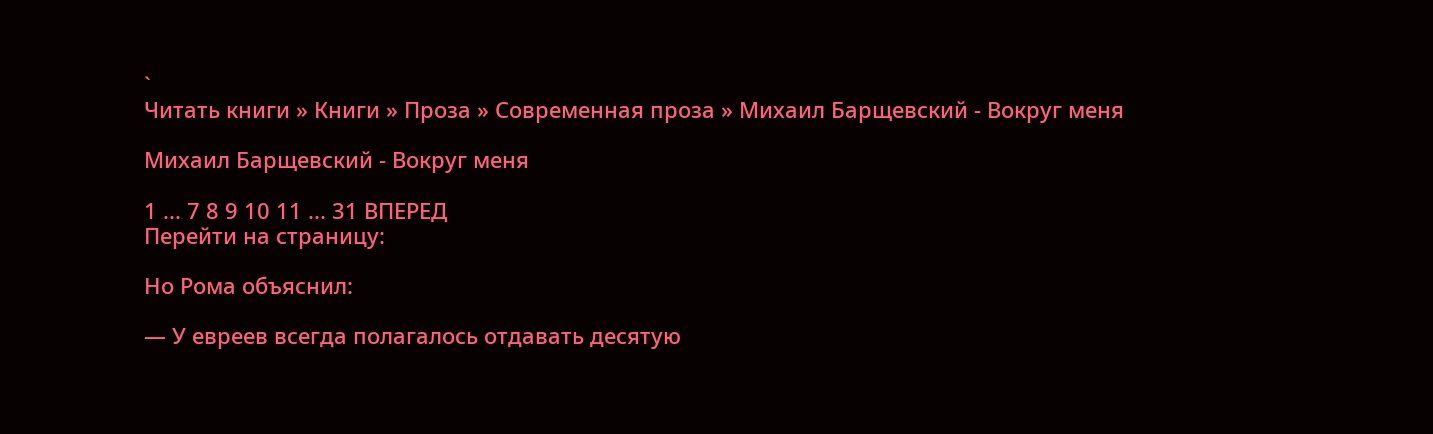`
Читать книги » Книги » Проза » Современная проза » Михаил Барщевский - Вокруг меня

Михаил Барщевский - Вокруг меня

1 ... 7 8 9 10 11 ... 31 ВПЕРЕД
Перейти на страницу:

Но Рома объяснил:

— У евреев всегда полагалось отдавать десятую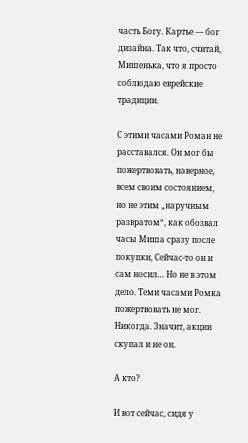часть Богу. Картье — бог дизайна. Так что, считай, Мишенька, что я просто соблюдаю еврейские традиции.

С этими часами Роман не расставался. Он мог бы пожертвовать, наверное, всем своим состоянием, но не этим „наручным развратом“, как обозвал часы Миша сразу после покупки, Сейчас-то он и сам носил… Но не в этом дело. Теми часами Ромка пожертвовать не мог. Никогда. Значит, акции скупал и не он.

А кто?

И вот сейчас, сидя у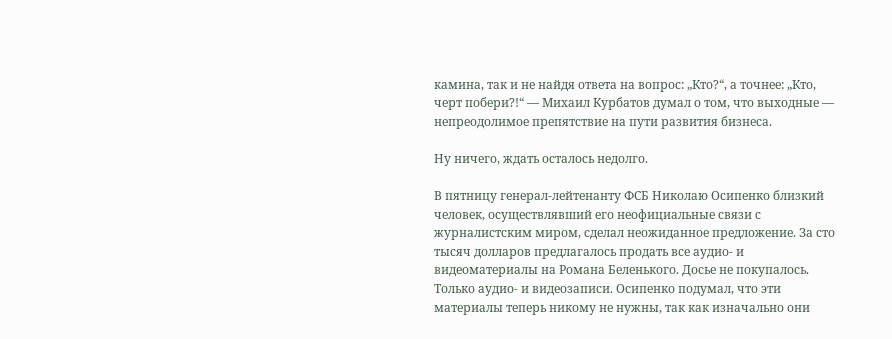камина, так и не найдя ответа на вопрос: „Кто?“, а точнее: „Кто, черт побери?!“ — Михаил Курбатов думал о том, что выходные — непреодолимое препятствие на пути развития бизнеса.

Ну ничего, ждать осталось недолго.

В пятницу генерал-лейтенанту ФСБ Николаю Осипенко близкий человек, осуществлявший его неофициальные связи с журналистским миром, сделал неожиданное предложение. За сто тысяч долларов предлагалось продать все аудио- и видеоматериалы на Романа Беленького. Досье не покупалось. Только аудио- и видеозаписи. Осипенко подумал, что эти материалы теперь никому не нужны, так как изначально они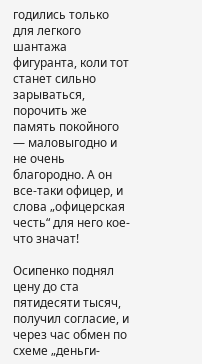годились только для легкого шантажа фигуранта, коли тот станет сильно зарываться, порочить же память покойного — маловыгодно и не очень благородно. А он все-таки офицер, и слова „офицерская честь“ для него кое-что значат!

Осипенко поднял цену до ста пятидесяти тысяч, получил согласие, и через час обмен по схеме „деньги-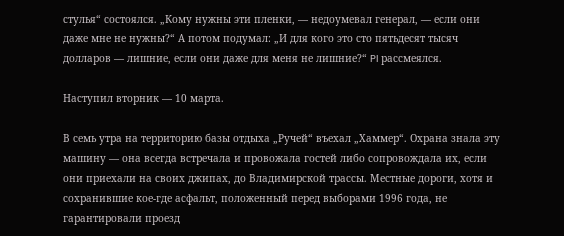стулья“ состоялся. „Кому нужны эти пленки, — недоумевал генерал, — если они даже мне не нужны?“ А потом подумал: „И для кого это сто пятьдесят тысяч долларов — лишние, если они даже для меня не лишние?“ PI рассмеялся.

Наступил вторник — 10 марта.

В семь утра на территорию базы отдыха „Ручей“ въехал „Хаммер“. Охрана знала эту машину — она всегда встречала и провожала гостей либо сопровождала их, если они приехали на своих джипах, до Владимирской трассы. Местные дороги, хотя и сохранившие кое-где асфальт, положенный перед выборами 1996 года, не гарантировали проезд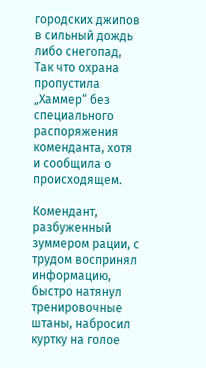городских джипов в сильный дождь либо снегопад, Так что охрана пропустила „Хаммер“ без специального распоряжения коменданта, хотя и сообщила о происходящем.

Комендант, разбуженный зуммером рации, с трудом воспринял информацию, быстро натянул тренировочные штаны, набросил куртку на голое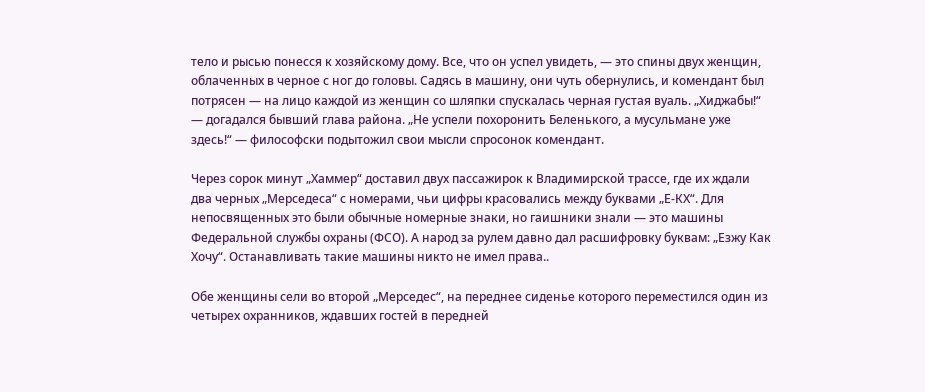тело и рысью понесся к хозяйскому дому. Все, что он успел увидеть, — это спины двух женщин, облаченных в черное с ног до головы. Садясь в машину, они чуть обернулись, и комендант был потрясен — на лицо каждой из женщин со шляпки спускалась черная густая вуаль. „Хиджабы!“ — догадался бывший глава района. „Не успели похоронить Беленького, а мусульмане уже здесь!“ — философски подытожил свои мысли спросонок комендант.

Через сорок минут „Хаммер“ доставил двух пассажирок к Владимирской трассе, где их ждали два черных „Мерседеса“ с номерами, чьи цифры красовались между буквами „Е-КХ“. Для непосвященных это были обычные номерные знаки, но гаишники знали — это машины Федеральной службы охраны (ФСО). А народ за рулем давно дал расшифровку буквам: „Езжу Как Хочу“. Останавливать такие машины никто не имел права..

Обе женщины сели во второй „Мерседес“, на переднее сиденье которого переместился один из четырех охранников, ждавших гостей в передней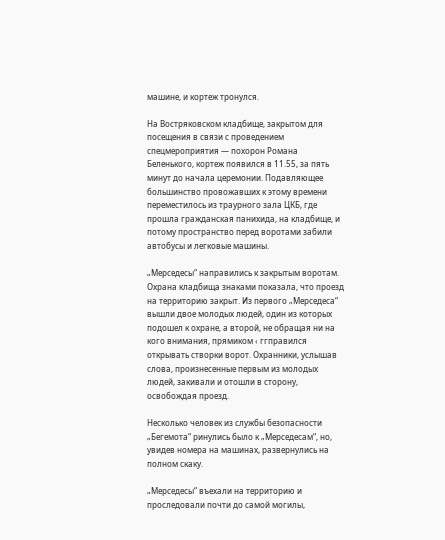машине, и кортеж тронулся.

На Востряковском кладбище, закрытом для посещения в связи с проведением спецмероприятия — похорон Романа Беленького, кортеж появился в 11.55, за пять минут до начала церемонии. Подавляющее большинство провожавших к этому времени переместилось из траурного зала ЦКБ, где прошла гражданская панихида, на кладбище, и потому пространство перед воротами забили автобусы и легковые машины.

„Мерседесы“ направились к закрытым воротам. Охрана кладбища знаками показала, что проезд на территорию закрыт. Из первого „Мерседеса“ вышли двое молодых людей, один из которых подошел к охране, а второй, не обращая ни на кого внимания, прямиком ‹ ггправился открывать створки ворот. Охранники, услышав слова, произнесенные первым из молодых людей, закивали и отошли в сторону, освобождая проезд.

Несколько человек из службы безопасности „Бегемота“ ринулись было к „Мерседесам“, но, увидев номера на машинах, развернулись на полном скаку.

„Мерседесы“ въехали на территорию и проследовали почти до самой могилы,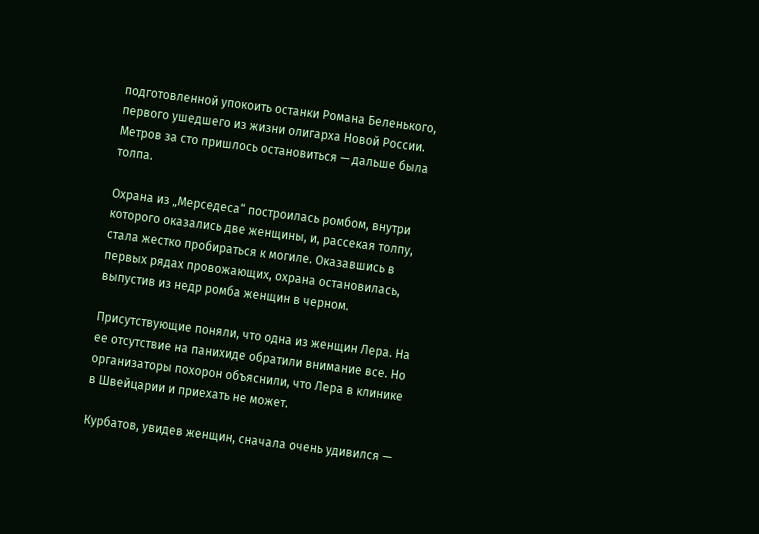подготовленной упокоить останки Романа Беленького, первого ушедшего из жизни олигарха Новой России. Метров за сто пришлось остановиться — дальше была толпа.

Охрана из „Мерседеса“ построилась ромбом, внутри которого оказались две женщины, и, рассекая толпу, стала жестко пробираться к могиле. Оказавшись в первых рядах провожающих, охрана остановилась, выпустив из недр ромба женщин в черном.

Присутствующие поняли, что одна из женщин Лера. На ее отсутствие на панихиде обратили внимание все. Но организаторы похорон объяснили, что Лера в клинике в Швейцарии и приехать не может.

Курбатов, увидев женщин, сначала очень удивился —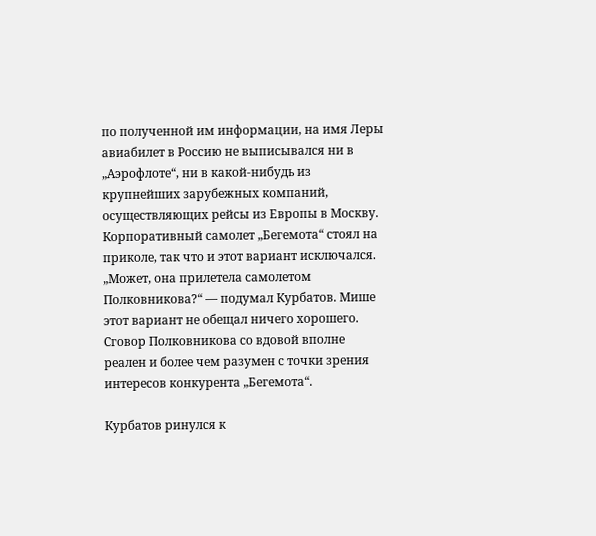по полученной им информации, на имя Леры авиабилет в Россию не выписывался ни в „Аэрофлоте“, ни в какой-нибудь из крупнейших зарубежных компаний, осуществляющих рейсы из Европы в Москву. Корпоративный самолет „Бегемота“ стоял на приколе, так что и этот вариант исключался. „Может, она прилетела самолетом Полковникова?“ — подумал Курбатов. Мише этот вариант не обещал ничего хорошего. Сговор Полковникова со вдовой вполне реален и более чем разумен с точки зрения интересов конкурента „Бегемота“.

Курбатов ринулся к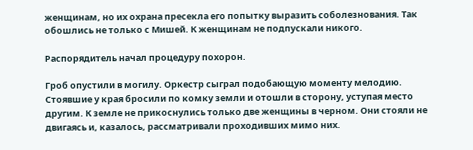женщинам, но их охрана пресекла его попытку выразить соболезнования. Так обошлись не только с Мишей. К женщинам не подпускали никого.

Распорядитель начал процедуру похорон.

Гроб опустили в могилу. Оркестр сыграл подобающую моменту мелодию. Стоявшие у края бросили по комку земли и отошли в сторону, уступая место другим. К земле не прикоснулись только две женщины в черном. Они стояли не двигаясь и, казалось, рассматривали проходивших мимо них.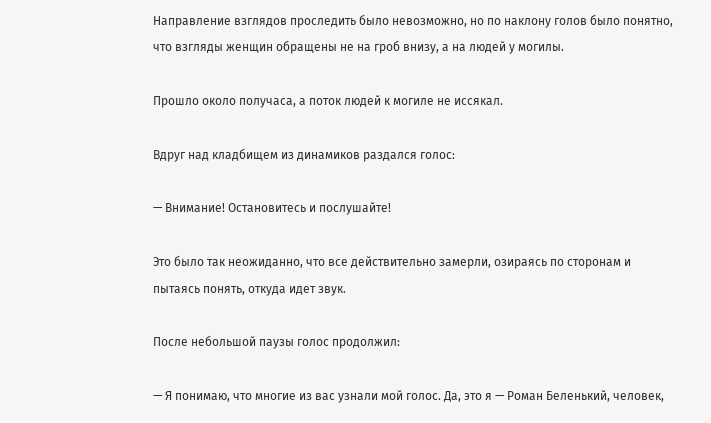Направление взглядов проследить было невозможно, но по наклону голов было понятно, что взгляды женщин обращены не на гроб внизу, а на людей у могилы.

Прошло около получаса, а поток людей к могиле не иссякал.

Вдруг над кладбищем из динамиков раздался голос:

— Внимание! Остановитесь и послушайте!

Это было так неожиданно, что все действительно замерли, озираясь по сторонам и пытаясь понять, откуда идет звук.

После небольшой паузы голос продолжил:

— Я понимаю, что многие из вас узнали мой голос. Да, это я — Роман Беленький, человек,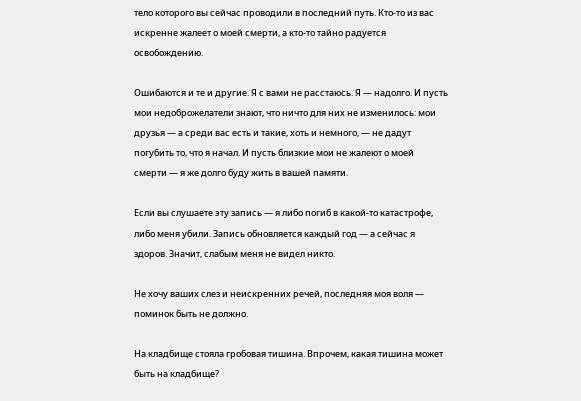тело которого вы сейчас проводили в последний путь. Кто-то из вас искренне жалеет о моей смерти, а кто-то тайно радуется освобождению.

Ошибаются и те и другие. Я с вами не расстаюсь. Я — надолго. И пусть мои недоброжелатели знают, что ничто для них не изменилось: мои друзья — а среди вас есть и такие, хоть и немного, — не дадут погубить то, что я начал. И пусть близкие мои не жалеют о моей смерти — я же долго буду жить в вашей памяти.

Если вы слушаете эту запись — я либо погиб в какой-то катастрофе, либо меня убили. Запись обновляется каждый год — а сейчас я здоров. Значит, слабым меня не видел никто.

Не хочу ваших слез и неискренних речей, последняя моя воля — поминок быть не должно.

На кладбище стояла гробовая тишина. Впрочем, какая тишина может быть на кладбище?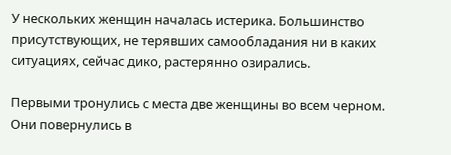У нескольких женщин началась истерика. Большинство присутствующих, не терявших самообладания ни в каких ситуациях, сейчас дико, растерянно озирались.

Первыми тронулись с места две женщины во всем черном. Они повернулись в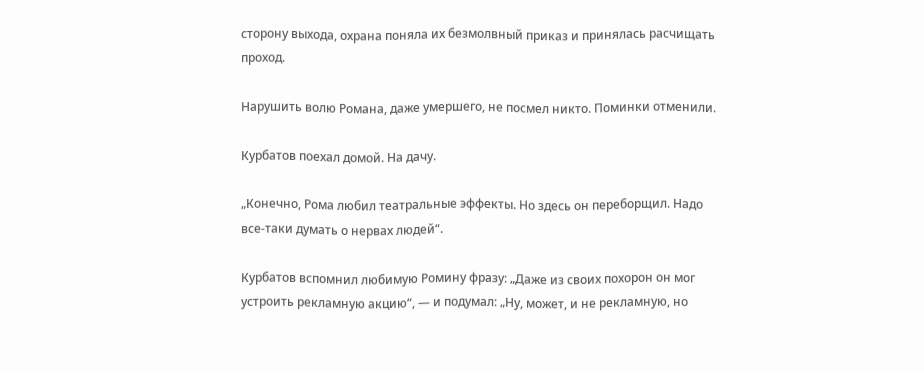сторону выхода, охрана поняла их безмолвный приказ и принялась расчищать проход.

Нарушить волю Романа, даже умершего, не посмел никто. Поминки отменили.

Курбатов поехал домой. На дачу.

„Конечно, Рома любил театральные эффекты. Но здесь он переборщил. Надо все-таки думать о нервах людей“.

Курбатов вспомнил любимую Ромину фразу: „Даже из своих похорон он мог устроить рекламную акцию“, — и подумал: „Ну, может, и не рекламную, но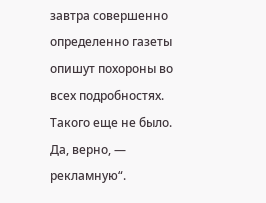завтра совершенно определенно газеты опишут похороны во всех подробностях. Такого еще не было. Да, верно, — рекламную“.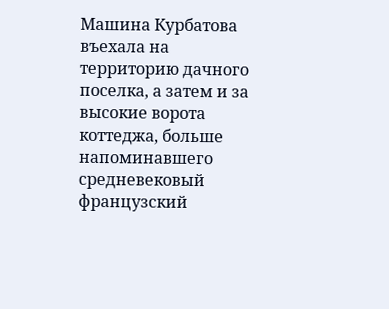Машина Курбатова въехала на территорию дачного поселка, а затем и за высокие ворота коттеджа, больше напоминавшего средневековый французский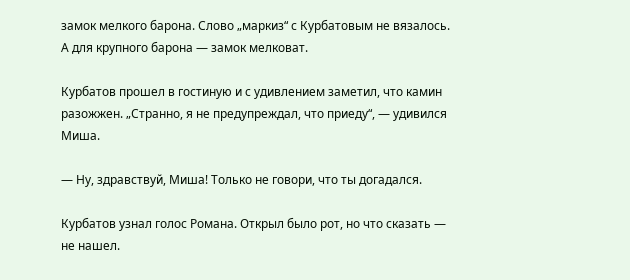замок мелкого барона. Слово „маркиз“ с Курбатовым не вязалось. А для крупного барона — замок мелковат.

Курбатов прошел в гостиную и с удивлением заметил, что камин разожжен. „Странно, я не предупреждал, что приеду“, — удивился Миша.

— Ну, здравствуй, Миша! Только не говори, что ты догадался.

Курбатов узнал голос Романа. Открыл было рот, но что сказать — не нашел.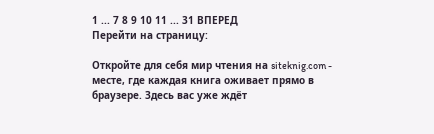1 ... 7 8 9 10 11 ... 31 ВПЕРЕД
Перейти на страницу:

Откройте для себя мир чтения на siteknig.com - месте, где каждая книга оживает прямо в браузере. Здесь вас уже ждёт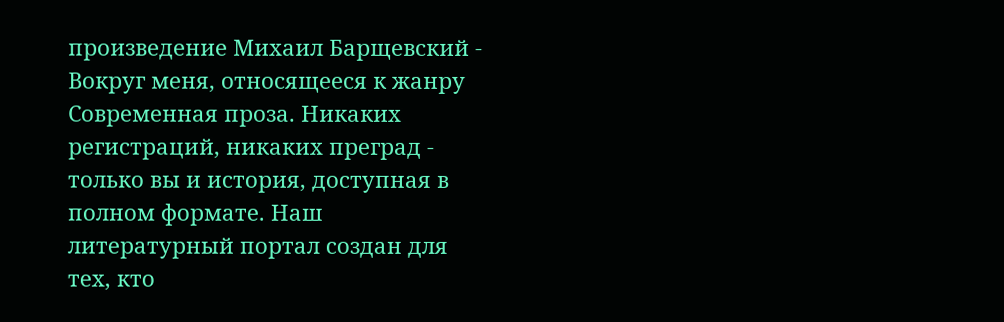произведение Михаил Барщевский - Вокруг меня, относящееся к жанру Современная проза. Никаких регистраций, никаких преград - только вы и история, доступная в полном формате. Наш литературный портал создан для тех, кто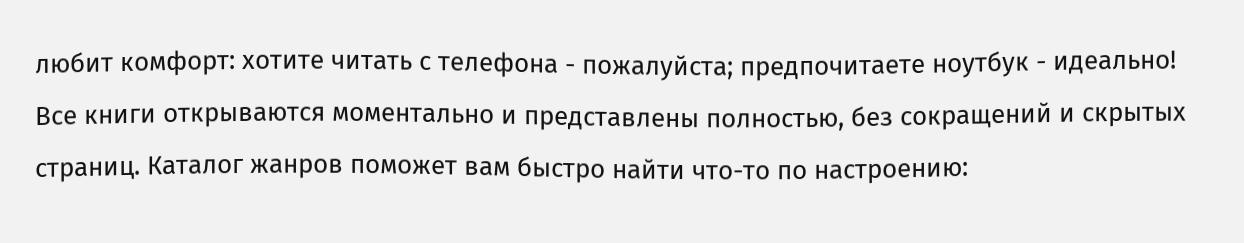любит комфорт: хотите читать с телефона - пожалуйста; предпочитаете ноутбук - идеально! Все книги открываются моментально и представлены полностью, без сокращений и скрытых страниц. Каталог жанров поможет вам быстро найти что-то по настроению: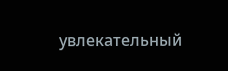увлекательный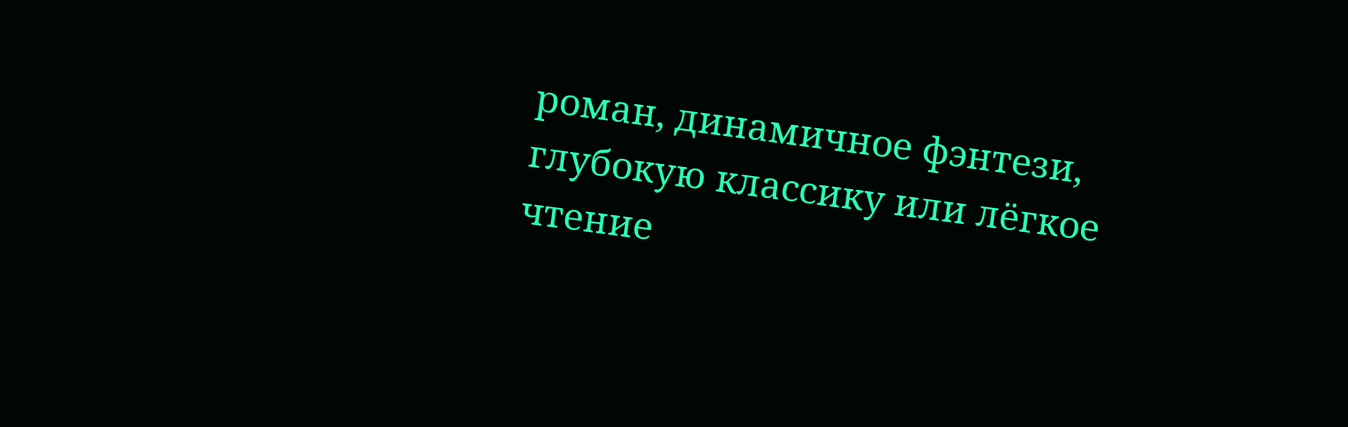роман, динамичное фэнтези, глубокую классику или лёгкое чтение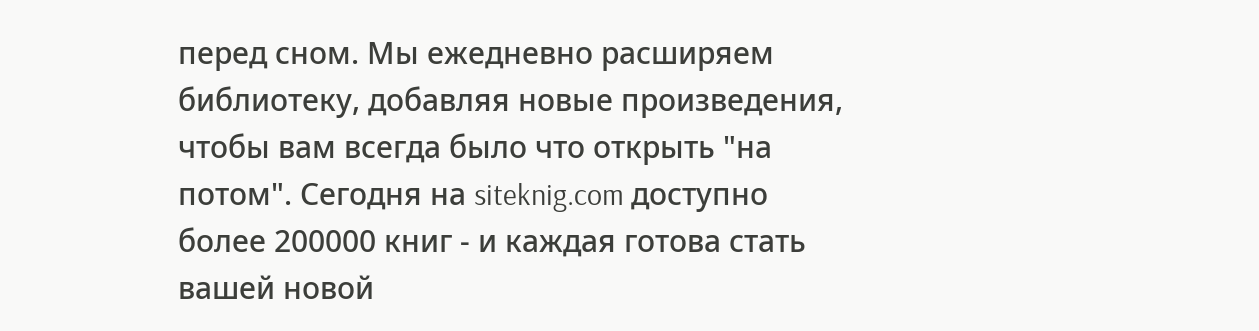перед сном. Мы ежедневно расширяем библиотеку, добавляя новые произведения, чтобы вам всегда было что открыть "на потом". Сегодня на siteknig.com доступно более 200000 книг - и каждая готова стать вашей новой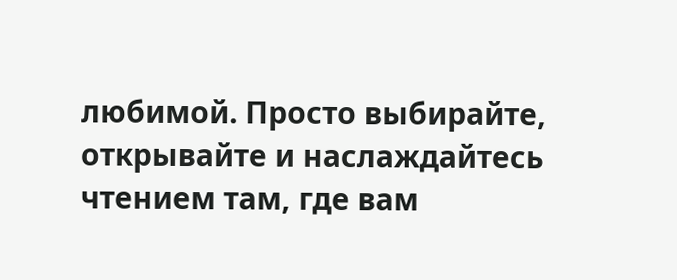любимой. Просто выбирайте, открывайте и наслаждайтесь чтением там, где вам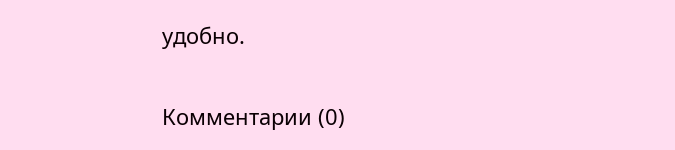удобно.

Комментарии (0)